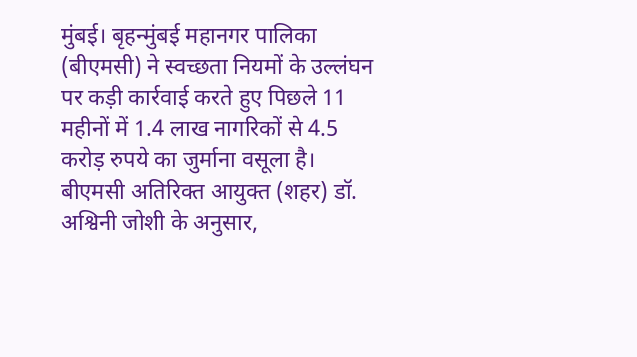मुंबई। बृहन्मुंबई महानगर पालिका (बीएमसी) ने स्वच्छता नियमों के उल्लंघन पर कड़ी कार्रवाई करते हुए पिछले 11 महीनों में 1.4 लाख नागरिकों से 4.5 करोड़ रुपये का जुर्माना वसूला है। बीएमसी अतिरिक्त आयुक्त (शहर) डॉ. अश्विनी जोशी के अनुसार,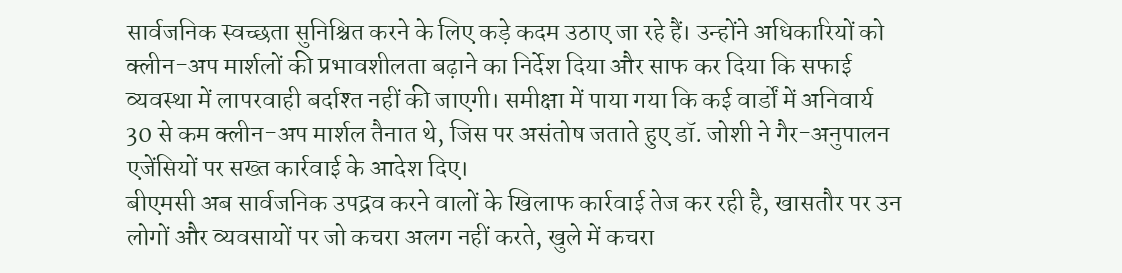सार्वजनिक स्वच्छता सुनिश्चित करने के लिए कड़े कदम उठाए जा रहे हैं। उन्होंने अधिकारियों को क्लीन-अप मार्शलों की प्रभावशीलता बढ़ाने का निर्देश दिया और साफ कर दिया कि सफाई व्यवस्था में लापरवाही बर्दाश्त नहीं की जाएगी। समीक्षा में पाया गया कि कई वार्डों में अनिवार्य 30 से कम क्लीन-अप मार्शल तैनात थे, जिस पर असंतोष जताते हुए डॉ. जोशी ने गैर-अनुपालन एजेंसियों पर सख्त कार्रवाई के आदेश दिए।
बीएमसी अब सार्वजनिक उपद्रव करने वालों के खिलाफ कार्रवाई तेज कर रही है, खासतौर पर उन लोगों और व्यवसायों पर जो कचरा अलग नहीं करते, खुले में कचरा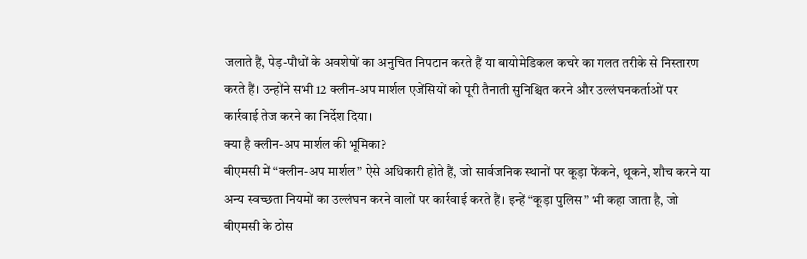जलाते हैं, पेड़-पौधों के अवशेषों का अनुचित निपटान करते हैं या बायोमेडिकल कचरे का गलत तरीके से निस्तारण करते हैं। उन्होंने सभी 12 क्लीन-अप मार्शल एजेंसियों को पूरी तैनाती सुनिश्चित करने और उल्लंघनकर्ताओं पर कार्रवाई तेज करने का निर्देश दिया।
क्या है क्लीन-अप मार्शल की भूमिका?
बीएमसी में “क्लीन-अप मार्शल” ऐसे अधिकारी होते हैं, जो सार्वजनिक स्थानों पर कूड़ा फेंकने, थूकने, शौच करने या अन्य स्वच्छता नियमों का उल्लंघन करने वालों पर कार्रवाई करते हैं। इन्हें “कूड़ा पुलिस” भी कहा जाता है, जो बीएमसी के ठोस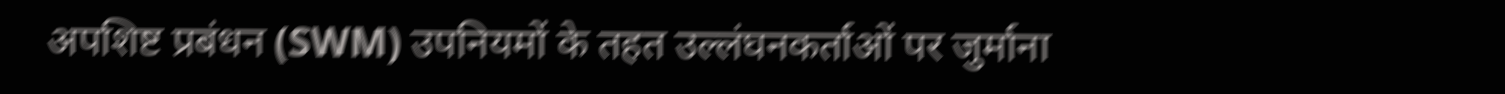अपशिष्ट प्रबंधन (SWM) उपनियमों के तहत उल्लंघनकर्ताओं पर जुर्माना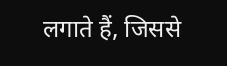लगाते हैं, जिससे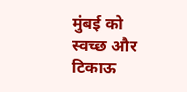मुंबई को स्वच्छ और टिकाऊ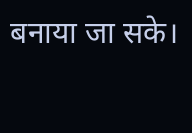बनाया जा सके।